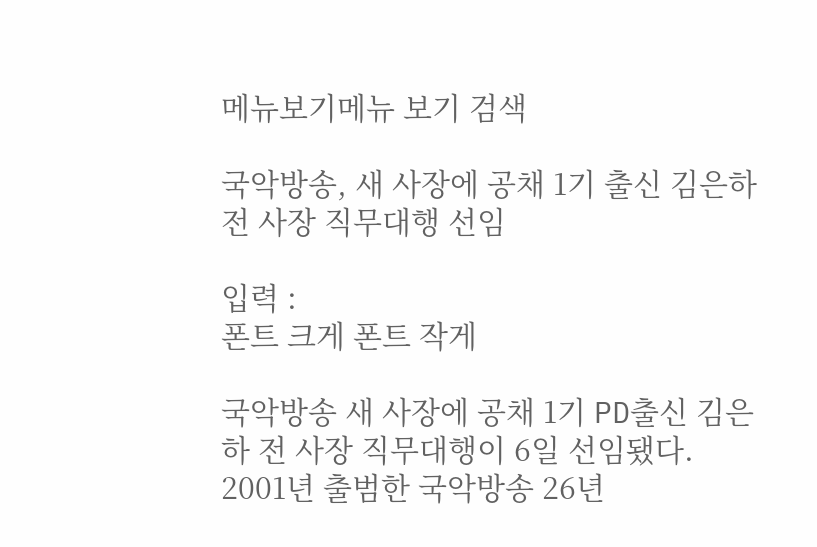메뉴보기메뉴 보기 검색

국악방송, 새 사장에 공채 1기 출신 김은하 전 사장 직무대행 선임

입력 :
폰트 크게 폰트 작게

국악방송 새 사장에 공채 1기 PD출신 김은하 전 사장 직무대행이 6일 선임됐다. 2001년 출범한 국악방송 26년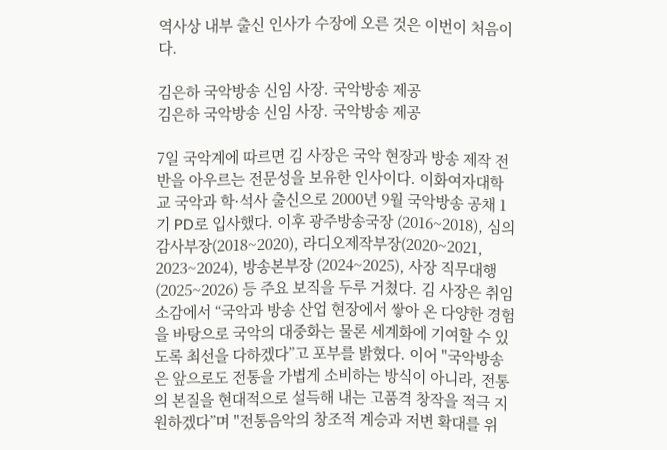역사상 내부 출신 인사가 수장에 오른 것은 이번이 처음이다.

김은하 국악방송 신임 사장. 국악방송 제공
김은하 국악방송 신임 사장. 국악방송 제공

7일 국악계에 따르면 김 사장은 국악 현장과 방송 제작 전반을 아우르는 전문성을 보유한 인사이다. 이화여자대학교 국악과 학·석사 출신으로 2000년 9월 국악방송 공채 1기 PD로 입사했다. 이후 광주방송국장 (2016~2018), 심의감사부장(2018~2020), 라디오제작부장(2020~2021, 2023~2024), 방송본부장 (2024~2025), 사장 직무대행(2025~2026) 등 주요 보직을 두루 거쳤다. 김 사장은 취임 소감에서 “국악과 방송 산업 현장에서 쌓아 온 다양한 경험을 바탕으로 국악의 대중화는 물론 세계화에 기여할 수 있도록 최선을 다하겠다”고 포부를 밝혔다. 이어 "국악방송은 앞으로도 전통을 가볍게 소비하는 방식이 아니라, 전통의 본질을 현대적으로 설득해 내는 고품격 창작을 적극 지원하겠다”며 "전통음악의 창조적 계승과 저변 확대를 위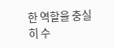한 역할을 충실히 수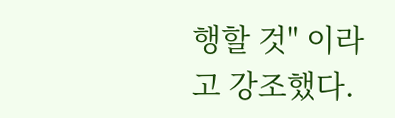행할 것" 이라고 강조했다.